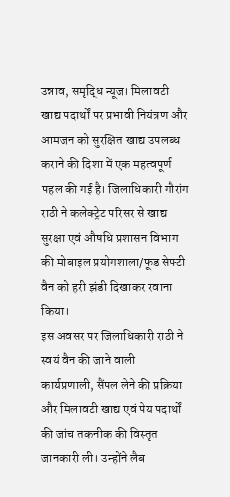उन्नाव, समृद्धि न्यूज। मिलावटी खाद्य पदार्थों पर प्रभावी नियंत्रण और आमजन को सुरक्षित खाद्य उपलब्ध कराने की दिशा में एक महत्वपूर्ण पहल की गई है। जिलाधिकारी गौरांग राठी ने कलेक्ट्रेट परिसर से खाद्य सुरक्षा एवं औषधि प्रशासन विभाग की मोबाइल प्रयोगशाला/फूड सेफ्टी वैन को हरी झंडी दिखाकर रवाना किया।
इस अवसर पर जिलाधिकारी राठी ने स्वयं वैन की जाने वाली कार्यप्रणाली, सैंपल लेने की प्रक्रिया और मिलावटी खाद्य एवं पेय पदार्थों की जांच तकनीक की विस्तृत जानकारी ली। उन्होंने लैब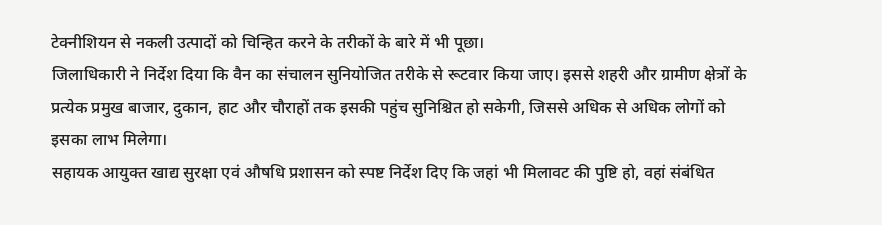टेक्नीशियन से नकली उत्पादों को चिन्हित करने के तरीकों के बारे में भी पूछा।
जिलाधिकारी ने निर्देश दिया कि वैन का संचालन सुनियोजित तरीके से रूटवार किया जाए। इससे शहरी और ग्रामीण क्षेत्रों के प्रत्येक प्रमुख बाजार, दुकान, हाट और चौराहों तक इसकी पहुंच सुनिश्चित हो सकेगी, जिससे अधिक से अधिक लोगों को इसका लाभ मिलेगा।
सहायक आयुक्त खाद्य सुरक्षा एवं औषधि प्रशासन को स्पष्ट निर्देश दिए कि जहां भी मिलावट की पुष्टि हो, वहां संबंधित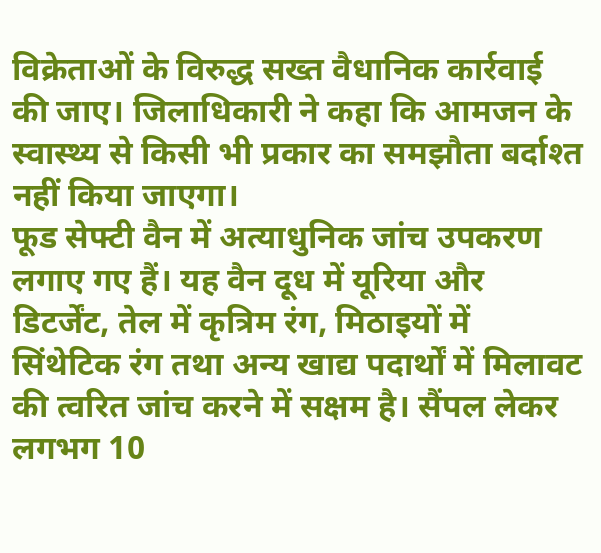विक्रेताओं के विरुद्ध सख्त वैधानिक कार्रवाई की जाए। जिलाधिकारी ने कहा कि आमजन के स्वास्थ्य से किसी भी प्रकार का समझौता बर्दाश्त नहीं किया जाएगा।
फूड सेफ्टी वैन में अत्याधुनिक जांच उपकरण लगाए गए हैं। यह वैन दूध में यूरिया और डिटर्जेंट, तेल में कृत्रिम रंग, मिठाइयों में सिंथेटिक रंग तथा अन्य खाद्य पदार्थों में मिलावट की त्वरित जांच करने में सक्षम है। सैंपल लेकर लगभग 10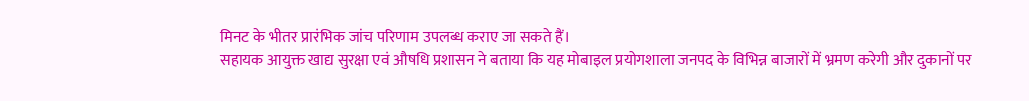मिनट के भीतर प्रारंभिक जांच परिणाम उपलब्ध कराए जा सकते हैं।
सहायक आयुक्त खाद्य सुरक्षा एवं औषधि प्रशासन ने बताया कि यह मोबाइल प्रयोगशाला जनपद के विभिन्न बाजारों में भ्रमण करेगी और दुकानों पर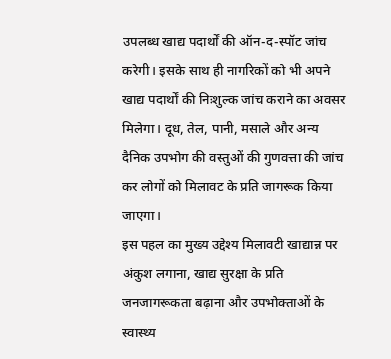उपलब्ध खाद्य पदार्थों की ऑन-द-स्पॉट जांच करेगी। इसके साथ ही नागरिकों को भी अपने खाद्य पदार्थों की निःशुल्क जांच कराने का अवसर मिलेगा। दूध, तेल, पानी, मसाले और अन्य दैनिक उपभोग की वस्तुओं की गुणवत्ता की जांच कर लोगों को मिलावट के प्रति जागरूक किया जाएगा।
इस पहल का मुख्य उद्देश्य मिलावटी खाद्यान्न पर अंकुश लगाना, खाद्य सुरक्षा के प्रति जनजागरूकता बढ़ाना और उपभोक्ताओं के स्वास्थ्य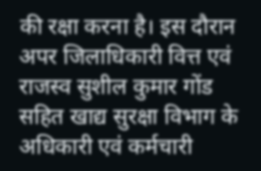की रक्षा करना है। इस दौरान अपर जिलाधिकारी वित्त एवं राजस्व सुशील कुमार गोंड सहित खाद्य सुरक्षा विभाग के अधिकारी एवं कर्मचारी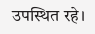उपस्थित रहे।